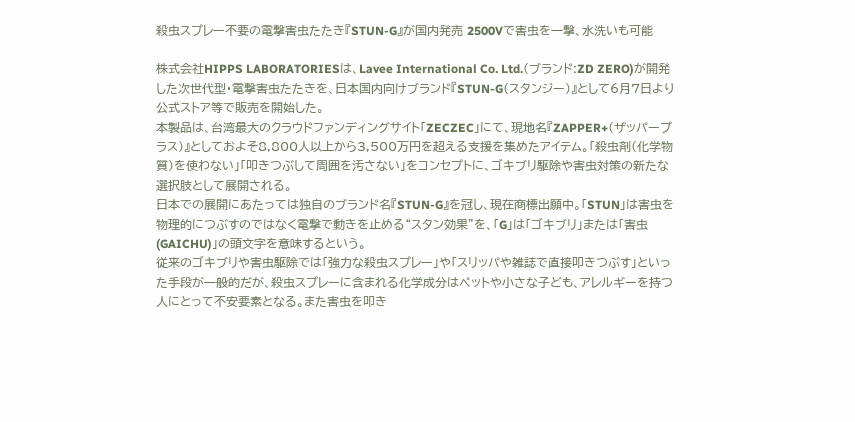殺虫スプレー不要の電撃害虫たたき『STUN-G』が国内発売 2500Vで害虫を一撃、水洗いも可能

株式会社HIPPS LABORATORIESは、Lavee International Co. Ltd.(ブランド:ZD ZERO)が開発した次世代型・電撃害虫たたきを、日本国内向けブランド『STUN-G(スタンジー)』として6月7日より公式ストア等で販売を開始した。
本製品は、台湾最大のクラウドファンディングサイト「ZECZEC」にて、現地名『ZAPPER+(ザッパープラス)』としておよそ8,800人以上から3,500万円を超える支援を集めたアイテム。「殺虫剤(化学物質)を使わない」「叩きつぶして周囲を汚さない」をコンセプトに、ゴキブリ駆除や害虫対策の新たな選択肢として展開される。
日本での展開にあたっては独自のブランド名『STUN-G』を冠し、現在商標出願中。「STUN」は害虫を物理的につぶすのではなく電撃で動きを止める“スタン効果”を、「G」は「ゴキブリ」または「害虫(GAICHU)」の頭文字を意味するという。
従来のゴキブリや害虫駆除では「強力な殺虫スプレー」や「スリッパや雑誌で直接叩きつぶす」といった手段が一般的だが、殺虫スプレーに含まれる化学成分はペットや小さな子ども、アレルギーを持つ人にとって不安要素となる。また害虫を叩き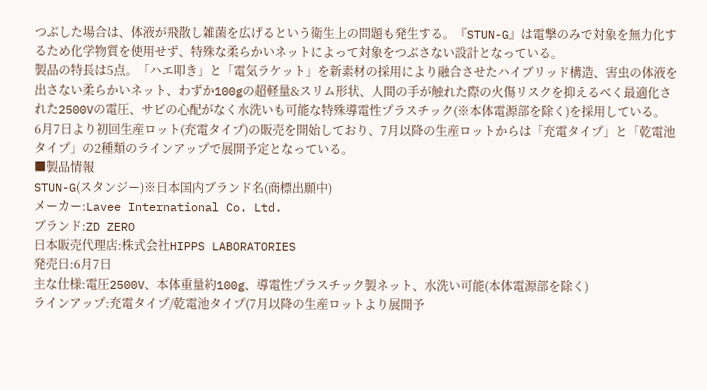つぶした場合は、体液が飛散し雑菌を広げるという衛生上の問題も発生する。『STUN-G』は電撃のみで対象を無力化するため化学物質を使用せず、特殊な柔らかいネットによって対象をつぶさない設計となっている。
製品の特長は5点。「ハエ叩き」と「電気ラケット」を新素材の採用により融合させたハイブリッド構造、害虫の体液を出さない柔らかいネット、わずか100gの超軽量&スリム形状、人間の手が触れた際の火傷リスクを抑えるべく最適化された2500Vの電圧、サビの心配がなく水洗いも可能な特殊導電性プラスチック(※本体電源部を除く)を採用している。
6月7日より初回生産ロット(充電タイプ)の販売を開始しており、7月以降の生産ロットからは「充電タイプ」と「乾電池タイプ」の2種類のラインアップで展開予定となっている。
■製品情報
STUN-G(スタンジー)※日本国内ブランド名(商標出願中)
メーカー:Lavee International Co. Ltd.
ブランド:ZD ZERO
日本販売代理店:株式会社HIPPS LABORATORIES
発売日:6月7日
主な仕様:電圧2500V、本体重量約100g、導電性プラスチック製ネット、水洗い可能(本体電源部を除く)
ラインアップ:充電タイプ/乾電池タイプ(7月以降の生産ロットより展開予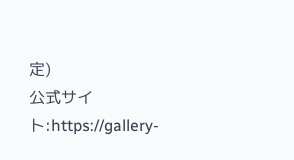定)
公式サイト:https://gallery-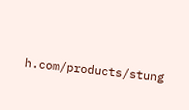h.com/products/stung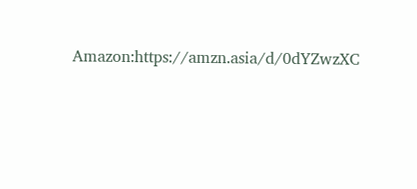Amazon:https://amzn.asia/d/0dYZwzXC